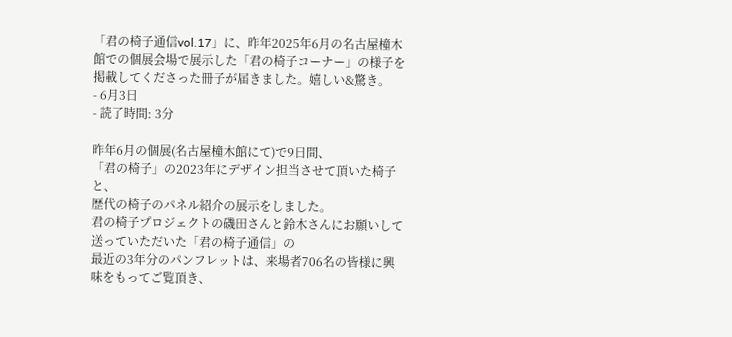「君の椅子通信vol.17」に、昨年2025年6月の名古屋橦木館での個展会場で展示した「君の椅子コーナー」の様子を掲載してくださった冊子が届きました。嬉しい&驚き。
- 6月3日
- 読了時間: 3分

昨年6月の個展(名古屋橦木館にて)で9日間、
「君の椅子」の2023年にデザイン担当させて頂いた椅子と、
歴代の椅子のパネル紹介の展示をしました。
君の椅子プロジェクトの磯田さんと鈴木さんにお願いして送っていただいた「君の椅子通信」の
最近の3年分のパンフレットは、来場者706名の皆様に興味をもってご覧頂き、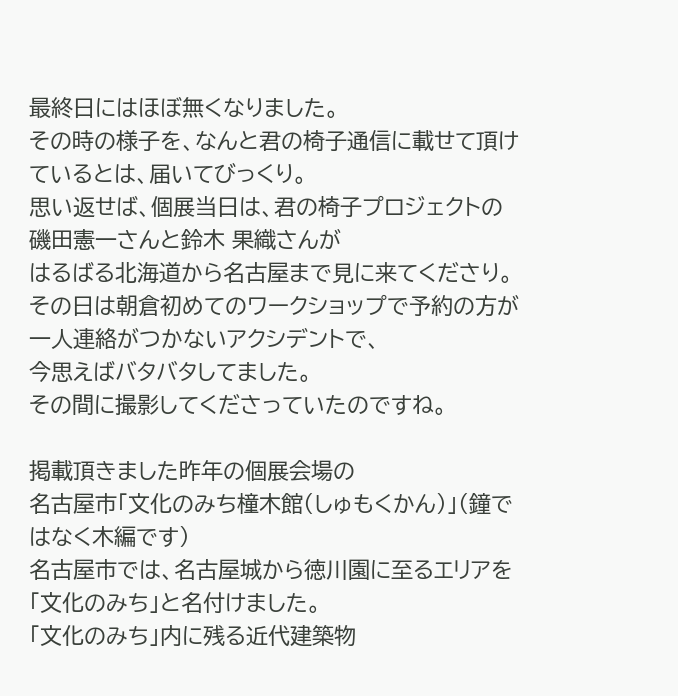最終日にはほぼ無くなりました。
その時の様子を、なんと君の椅子通信に載せて頂けているとは、届いてびっくり。
思い返せば、個展当日は、君の椅子プロジェクトの 磯田憲一さんと鈴木 果織さんが
はるばる北海道から名古屋まで見に来てくださり。
その日は朝倉初めてのワークショップで予約の方が一人連絡がつかないアクシデントで、
今思えばバタバタしてました。
その間に撮影してくださっていたのですね。

掲載頂きました昨年の個展会場の
名古屋市「文化のみち橦木館(しゅもくかん)」(鐘ではなく木編です)
名古屋市では、名古屋城から徳川園に至るエリアを
「文化のみち」と名付けました。
「文化のみち」内に残る近代建築物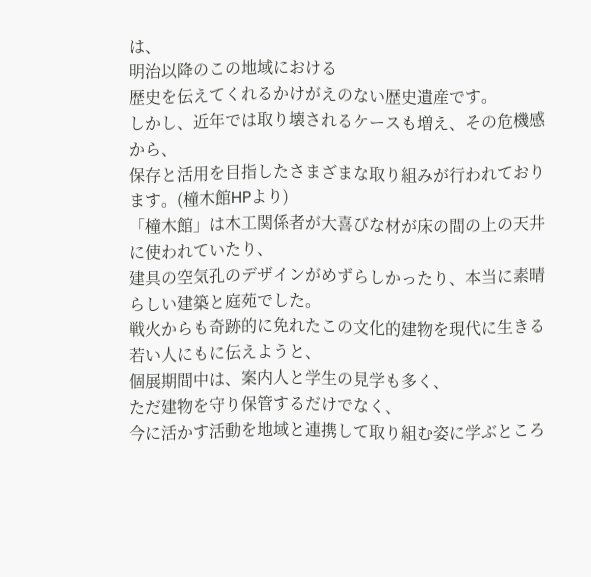は、
明治以降のこの地域における
歴史を伝えてくれるかけがえのない歴史遺産です。
しかし、近年では取り壊されるケースも増え、その危機感から、
保存と活用を目指したさまざまな取り組みが行われております。(橦木館HPより)
「橦木館」は木工関係者が大喜びな材が床の間の上の天井に使われていたり、
建具の空気孔のデザインがめずらしかったり、本当に素晴らしい建築と庭苑でした。
戦火からも奇跡的に免れたこの文化的建物を現代に生きる若い人にもに伝えようと、
個展期間中は、案内人と学生の見学も多く、
ただ建物を守り保管するだけでなく、
今に活かす活動を地域と連携して取り組む姿に学ぶところ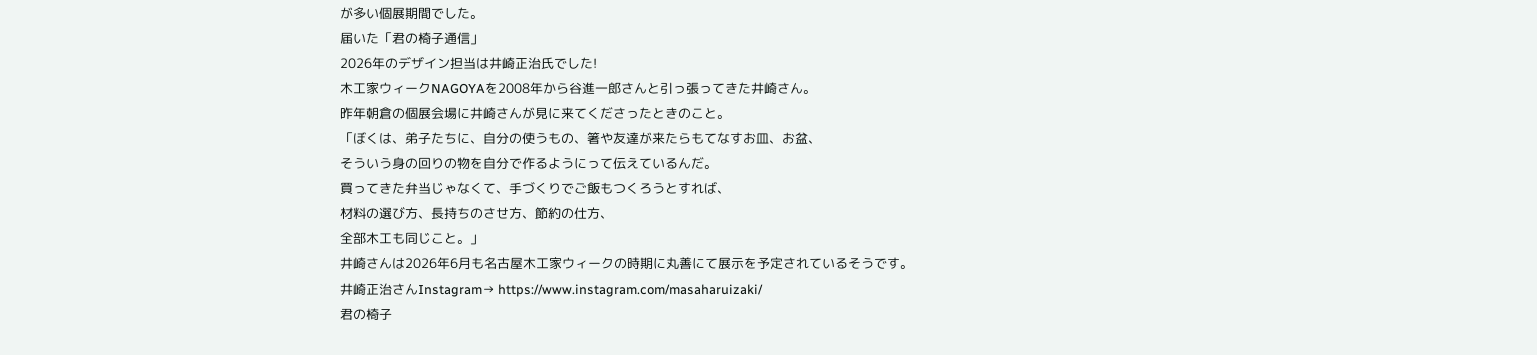が多い個展期間でした。
届いた「君の椅子通信」
2026年のデザイン担当は井崎正治氏でした!
木工家ウィークNAGOYAを2008年から谷進一郎さんと引っ張ってきた井崎さん。
昨年朝倉の個展会場に井崎さんが見に来てくださったときのこと。
「ぼくは、弟子たちに、自分の使うもの、箸や友達が来たらもてなすお皿、お盆、
そういう身の回りの物を自分で作るようにって伝えているんだ。
買ってきた弁当じゃなくて、手づくりでご飯もつくろうとすれば、
材料の選び方、長持ちのさせ方、節約の仕方、
全部木工も同じこと。」
井崎さんは2026年6月も名古屋木工家ウィークの時期に丸善にて展示を予定されているそうです。
井崎正治さんInstagram→ https://www.instagram.com/masaharuizaki/
君の椅子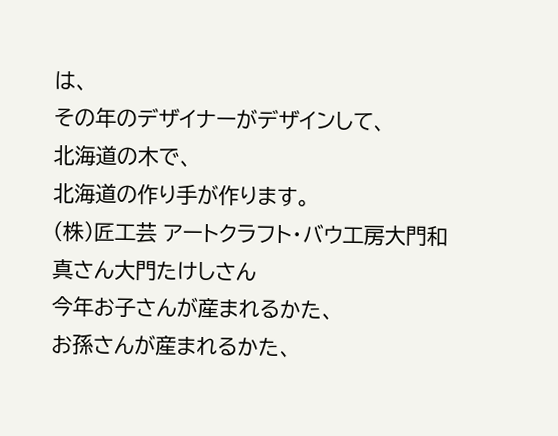は、
その年のデザイナーがデザインして、
北海道の木で、
北海道の作り手が作ります。
(株)匠工芸 アートクラフト・バウ工房大門和真さん大門たけしさん
今年お子さんが産まれるかた、
お孫さんが産まれるかた、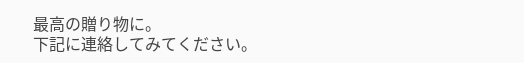最高の贈り物に。
下記に連絡してみてください。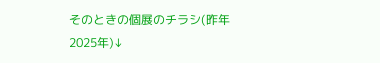そのときの個展のチラシ(昨年2025年)↓